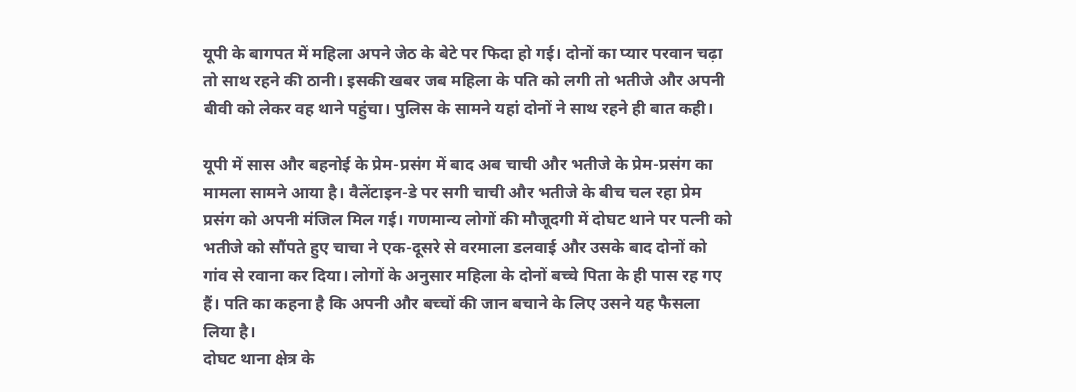यूपी के बागपत में महिला अपने जेठ के बेटे पर फिदा हो गई। दोनों का प्यार परवान चढ़ा तो साथ रहने की ठानी। इसकी खबर जब महिला के पति को लगी तो भतीजे और अपनी बीवी को लेकर वह थाने पहुंचा। पुलिस के सामने यहां दोनों ने साथ रहने ही बात कही।

यूपी में सास और बहनोई के प्रेम-प्रसंग में बाद अब चाची और भतीजे के प्रेम-प्रसंग का मामला सामने आया है। वैलेंटाइन-डे पर सगी चाची और भतीजे के बीच चल रहा प्रेम प्रसंग को अपनी मंजिल मिल गई। गणमान्य लोगों की मौजूदगी में दोघट थाने पर पत्नी को भतीजे को सौंपते हुए चाचा ने एक-दूसरे से वरमाला डलवाई और उसके बाद दोनों को गांव से रवाना कर दिया। लोगों के अनुसार महिला के दोनों बच्चे पिता के ही पास रह गए हैं। पति का कहना है कि अपनी और बच्चों की जान बचाने के लिए उसने यह फैसला लिया है।
दोघट थाना क्षेत्र के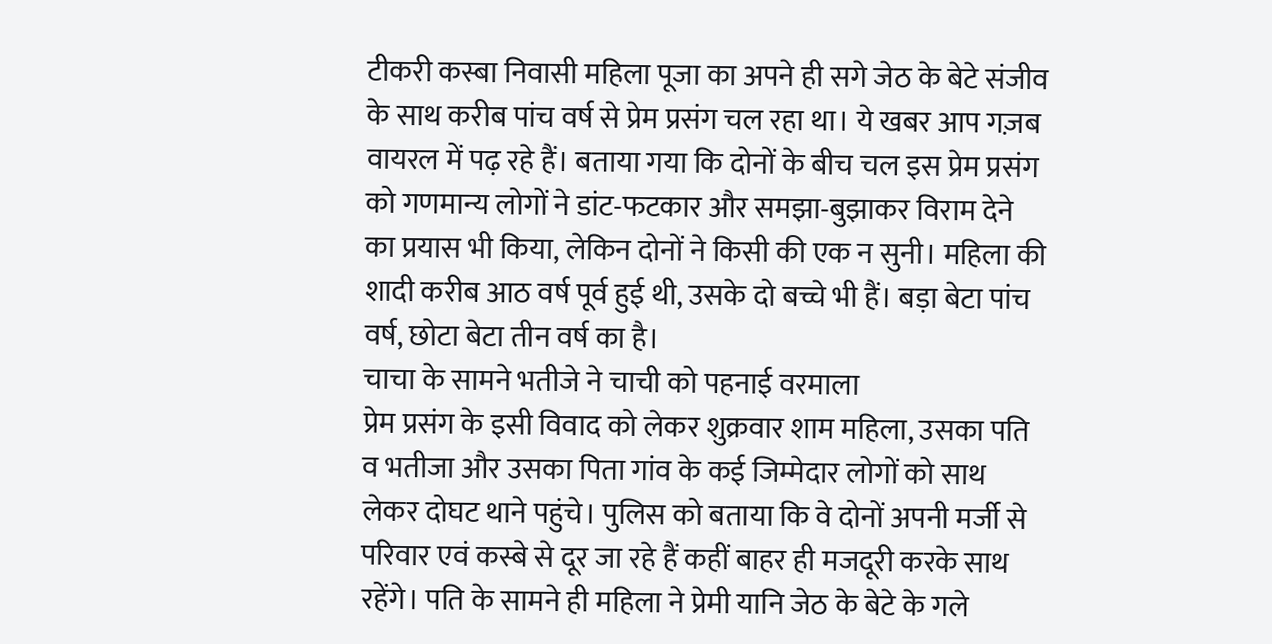टीकरी कस्बा निवासी महिला पूजा का अपने ही सगे जेठ के बेटे संजीव के साथ करीब पांच वर्ष से प्रेम प्रसंग चल रहा था। ये खबर आप गज़ब वायरल में पढ़ रहे हैं। बताया गया कि दोनों के बीच चल इस प्रेम प्रसंग को गणमान्य लोगों ने डांट-फटकार और समझा-बुझाकर विराम देने का प्रयास भी किया, लेकिन दोनों ने किसी की एक न सुनी। महिला की शादी करीब आठ वर्ष पूर्व हुई थी, उसके दो बच्चे भी हैं। बड़ा बेटा पांच वर्ष, छोटा बेटा तीन वर्ष का है।
चाचा के सामने भतीजे ने चाची को पहनाई वरमाला
प्रेम प्रसंग के इसी विवाद को लेकर शुक्रवार शाम महिला, उसका पति व भतीजा और उसका पिता गांव के कई जिम्मेदार लोगों को साथ लेकर दोघट थाने पहुंचे। पुलिस को बताया कि वे दोनों अपनी मर्जी से परिवार एवं कस्बे से दूर जा रहे हैं कहीं बाहर ही मजदूरी करके साथ रहेंगे। पति के सामने ही महिला ने प्रेमी यानि जेठ के बेटे के गले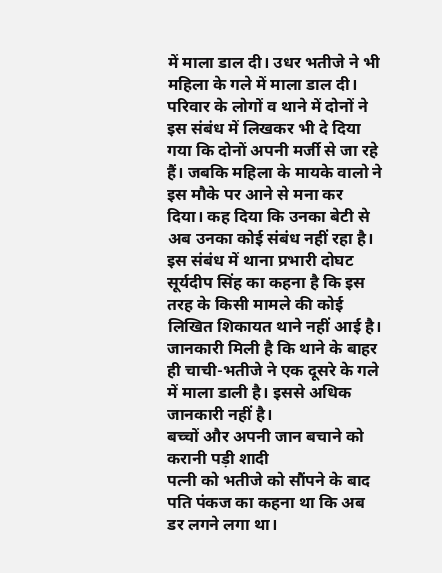में माला डाल दी। उधर भतीजे ने भी महिला के गले में माला डाल दी। परिवार के लोगों व थाने में दोनों ने इस संबंध में लिखकर भी दे दिया गया कि दोनों अपनी मर्जी से जा रहे हैं। जबकि महिला के मायके वालो ने इस मौके पर आने से मना कर दिया। कह दिया कि उनका बेटी से अब उनका कोई संबंध नहीं रहा है। इस संबंध में थाना प्रभारी दोघट सूर्यदीप सिंह का कहना है कि इस तरह के किसी मामले की कोई लिखित शिकायत थाने नहीं आई है। जानकारी मिली है कि थाने के बाहर ही चाची-भतीजे ने एक दूसरे के गले में माला डाली है। इससे अधिक जानकारी नहीं है।
बच्चों और अपनी जान बचाने को करानी पड़ी शादी
पत्नी को भतीजे को सौंपने के बाद पति पंकज का कहना था कि अब डर लगने लगा था।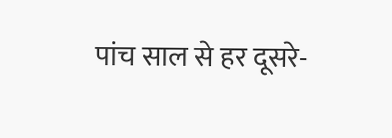पांच साल से हर दूसरे-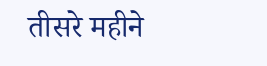तीसरे महीने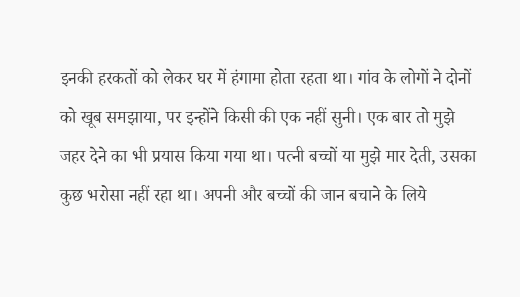इनकी हरकतों को लेकर घर में हंगामा होता रहता था। गांव के लोगों ने दोनों को खूब समझाया, पर इन्होंने किसी की एक नहीं सुनी। एक बार तो मुझे जहर देने का भी प्रयास किया गया था। पत्नी बच्चों या मुझे मार देती, उसका कुछ भरोसा नहीं रहा था। अपनी और बच्चों की जान बचाने के लिये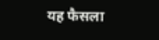यह फैसला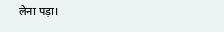लेना पड़ा।